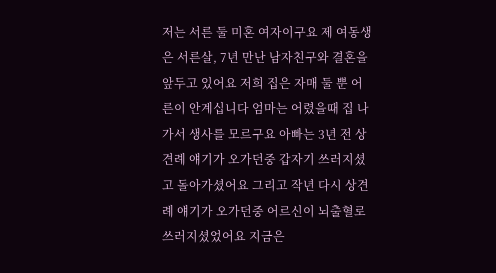저는 서른 둘 미혼 여자이구요 제 여동생은 서른살, 7년 만난 남자친구와 결혼을 앞두고 있어요 저희 집은 자매 둘 뿐 어른이 안계십니다 엄마는 어렸을때 집 나가서 생사를 모르구요 아빠는 3년 전 상견례 얘기가 오가던중 갑자기 쓰러지셨고 돌아가셨어요 그리고 작년 다시 상견례 얘기가 오가던중 어르신이 뇌출혈로 쓰러지셨었어요 지금은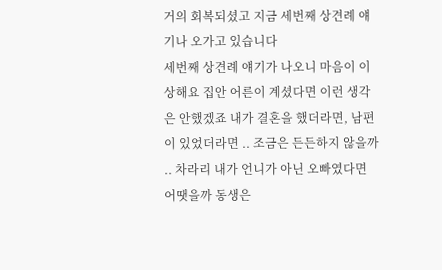거의 회복되셨고 지금 세번째 상견례 얘기나 오가고 있습니다
세번째 상견례 얘기가 나오니 마음이 이상해요 집안 어른이 계셨다면 이런 생각은 안했겠죠 내가 결혼을 했더라면, 남편이 있었더라면 .. 조금은 든든하지 않을까 .. 차라리 내가 언니가 아닌 오빠였다면 어땟을까 동생은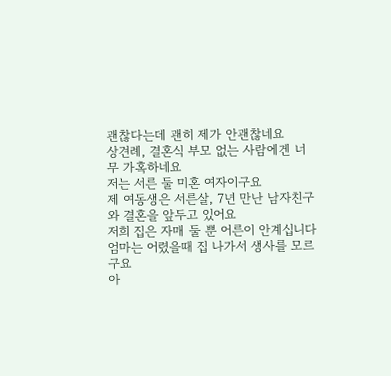괜찮다는데 괜히 제가 안괜찮네요
상견례, 결혼식 부모 없는 사람에겐 너무 가혹하네요
저는 서른 둘 미혼 여자이구요
제 여동생은 서른살, 7년 만난 남자친구와 결혼을 앞두고 있어요
저희 집은 자매 둘 뿐 어른이 안계십니다
엄마는 어렸을때 집 나가서 생사를 모르구요
아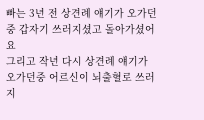빠는 3년 전 상견례 얘기가 오가던중 갑자기 쓰러지셨고 돌아가셨어요
그리고 작년 다시 상견례 얘기가 오가던중 어르신이 뇌출혈로 쓰러지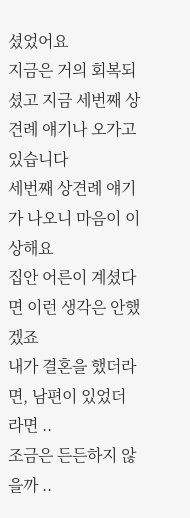셨었어요
지금은 거의 회복되셨고 지금 세번째 상견례 얘기나 오가고 있습니다
세번째 상견례 얘기가 나오니 마음이 이상해요
집안 어른이 계셨다면 이런 생각은 안했겠죠
내가 결혼을 했더라면, 남편이 있었더라면 ..
조금은 든든하지 않을까 ..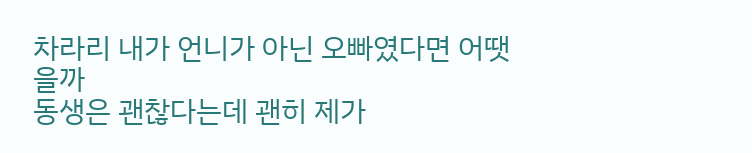차라리 내가 언니가 아닌 오빠였다면 어땟을까
동생은 괜찮다는데 괜히 제가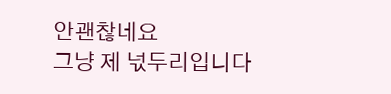안괜찮네요
그냥 제 넋두리입니다